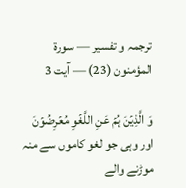ترجمہ و تفسیر — سورۃ المؤمنون (23) — آیت 3

وَ الَّذِیۡنَ ہُمۡ عَنِ اللَّغۡوِ مُعۡرِضُوۡنَ
اور وہی جو لغو کاموں سے منہ موڑنے والے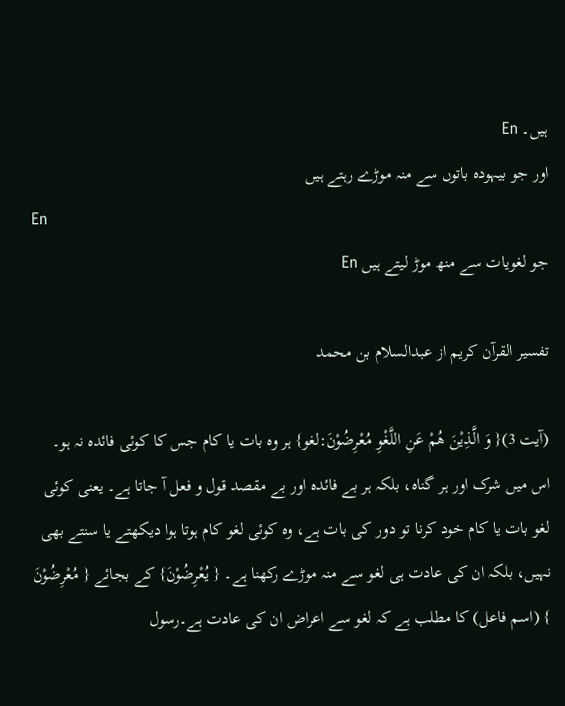ہیں۔ En
اور جو بیہودہ باتوں سے منہ موڑے رہتے ہیں
En
جو لغویات سے منھ موڑ لیتے ہیں En

تفسیر القرآن کریم از عبدالسلام بن محمد

(آیت 3){ وَ الَّذِيْنَ هُمْ عَنِ اللَّغْوِ مُعْرِضُوْنَ:لغو} ہر وہ بات یا کام جس کا کوئی فائدہ نہ ہو۔ اس میں شرک اور ہر گناہ، بلکہ ہر بے فائدہ اور بے مقصد قول و فعل آ جاتا ہے۔ یعنی کوئی لغو بات یا کام خود کرنا تو دور کی بات ہے، وہ کوئی لغو کام ہوتا ہوا دیکھتے یا سنتے بھی نہیں، بلکہ ان کی عادت ہی لغو سے منہ موڑے رکھنا ہے۔ { يُعْرِضُوْنَ} کے بجائے { مُعْرِضُوْنَ } (اسم فاعل) کا مطلب ہے کہ لغو سے اعراض ان کی عادت ہے۔رسول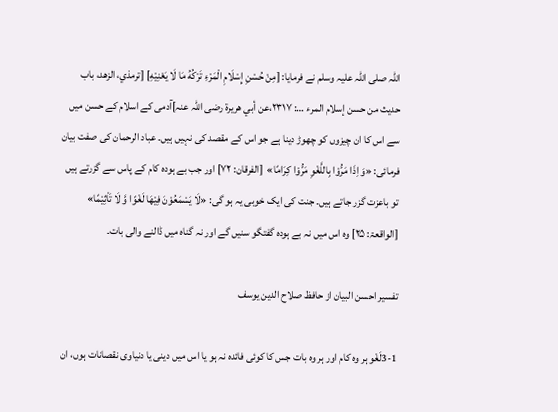اللہ صلی اللہ علیہ وسلم نے فرمایا: [مِنْ حُسْنِ إِسْلَامِ الْمَرْءِ تَرْكُهُ مَا لَا يَعْنِيْهِ] [ترمذي، الزھد، باب حدیث من حسن إسلام المرء …: ۲۳۱۷،عن أبي ھریرۃ رضی اللہ عنہ]آدمی کے اسلام کے حسن میں سے اس کا ان چیزوں کو چھوڑ دینا ہے جو اس کے مقصد کی نہیں ہیں۔ عباد الرحمان کی صفت بیان فرمائی: «وَ اِذَا مَرُّوْا بِاللَّغْوِ مَرُّوْا كِرَامًا»  [الفرقان: ۷۲] اور جب بے ہودہ کام کے پاس سے گزرتے ہیں تو باعزت گزر جاتے ہیں۔ جنت کی ایک خوبی یہ ہو گی: «لَا يَسْمَعُوْنَ فِيْهَا لَغْوًا وَّ لَا تَاْثِيْمًا»  [الواقعۃ: ۲۵] وہ اس میں نہ بے ہودہ گفتگو سنیں گے اور نہ گناہ میں ڈالنے والی بات۔

تفسیر احسن البیان از حافظ صلاح الدین یوسف

3-1لَغْو ہر وہ کام اور ہر وہ بات جس کا کوئی فائدہ نہ ہو یا اس میں دینی یا دنیاوی نقصانات ہوں، ان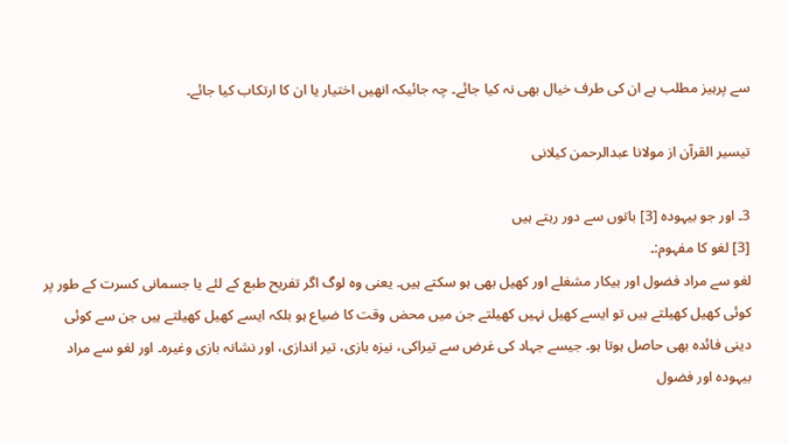سے پرہیز مطلب ہے ان کی طرف خیال بھی نہ کیا جائے۔ چہ جائیکہ انھیں اختیار یا ان کا ارتکاب کیا جائے۔

تيسير القرآن از مولانا عبدالرحمن کیلانی

3۔ اور جو بیہودہ [3] باتوں سے دور رہتے ہیں
[3] لغو کا مفہوم:۔
لغو سے مراد فضول اور بیکار مشغلے اور کھیل بھی ہو سکتے ہیں۔ یعنی وہ لوگ اگر تفریح طبع کے لئے یا جسمانی کسرت کے طور پر کوئی کھیل کھیلتے ہیں تو ایسے کھیل نہیں کھیلتے جن میں محض وقت کا ضیاع ہو بلکہ ایسے کھیل کھیلتے ہیں جن سے کوئی دینی فائدہ بھی حاصل ہوتا ہو۔ جیسے جہاد کی غرض سے تیراکی، نیزہ بازی، تیر اندازی، اور نشانہ بازی وغیرہ۔ اور لغو سے مراد بیہودہ اور فضول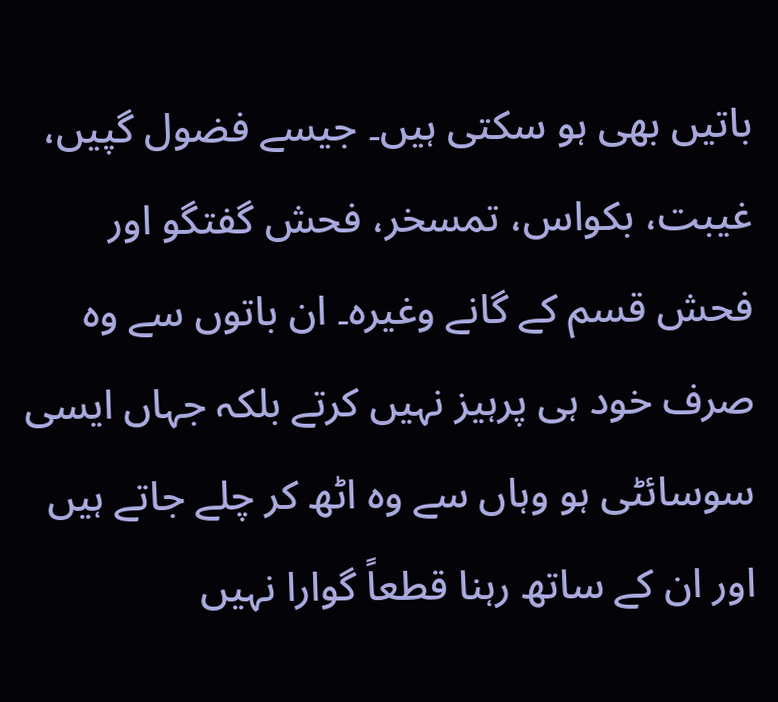باتیں بھی ہو سکتی ہیں۔ جیسے فضول گپیں، غیبت، بکواس، تمسخر، فحش گفتگو اور فحش قسم کے گانے وغیرہ۔ ان باتوں سے وہ صرف خود ہی پرہیز نہیں کرتے بلکہ جہاں ایسی سوسائٹی ہو وہاں سے وہ اٹھ کر چلے جاتے ہیں اور ان کے ساتھ رہنا قطعاً گوارا نہیں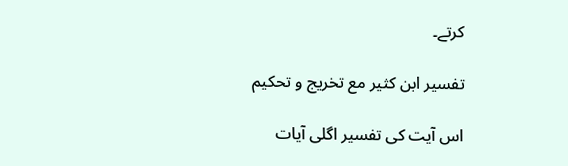کرتے۔

تفسیر ابن کثیر مع تخریج و تحکیم

اس آیت کی تفسیر اگلی آیات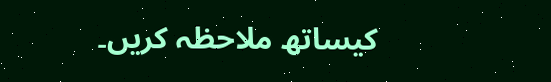کیساتھ ملاحظہ کریں۔